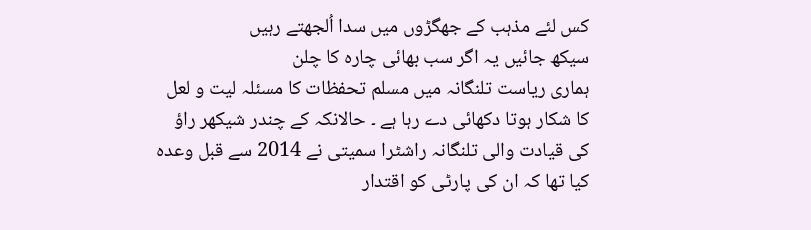کس لئے مذہب کے جھگڑوں میں سدا اُلجھتے رہیں
سیکھ جائیں یہ اگر سب بھائی چارہ کا چلن
ہماری ریاست تلنگانہ میں مسلم تحفظات کا مسئلہ لیت و لعل کا شکار ہوتا دکھائی دے رہا ہے ۔ حالانکہ کے چندر شیکھر راؤ کی قیادت والی تلنگانہ راشٹرا سمیتی نے 2014 سے قبل وعدہ کیا تھا کہ ان کی پارٹی کو اقتدار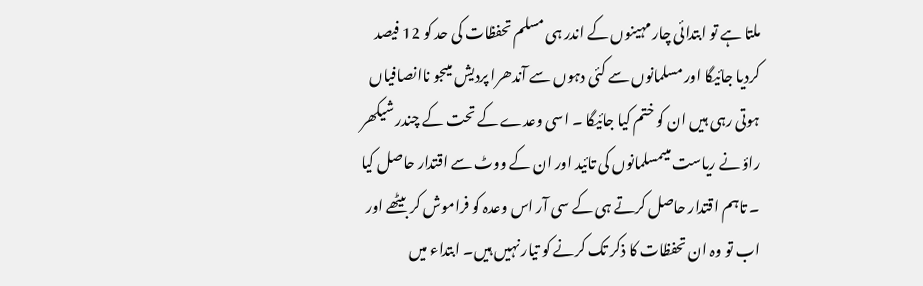ملتا ہے تو ابتدائی چار مہینوں کے اندر ہی مسلم تحفظات کی حد کو 12 فیصد کردیا جائیگا اور مسلمانوں سے کئی دہوں سے آندھرا پردیش میںجو ناانصافیاں ہوتی رہی ہیں ان کو ختم کیا جائیگا ۔ اسی وعدے کے تحت کے چندر شیکھر راؤ نے ریاست میںمسلمانوں کی تائید اور ان کے ووٹ سے اقتدار حاصل کیا ۔ تاہم اقتدار حاصل کرتے ہی کے سی آر اس وعدہ کو فراموش کر بیٹھے اور اب تو وہ ان تحفظات کا ذکر تک کرنے کو تیار نہیں ہیں۔ ابتداء میں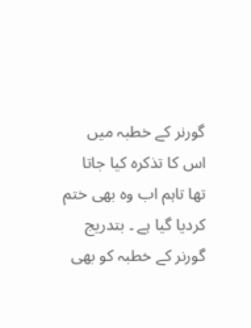گورنر کے خطبہ میں اس کا تذکرہ کیا جاتا تھا تاہم اب وہ بھی ختم کردیا گیا ہے ۔ بتدریج گورنر کے خطبہ کو بھی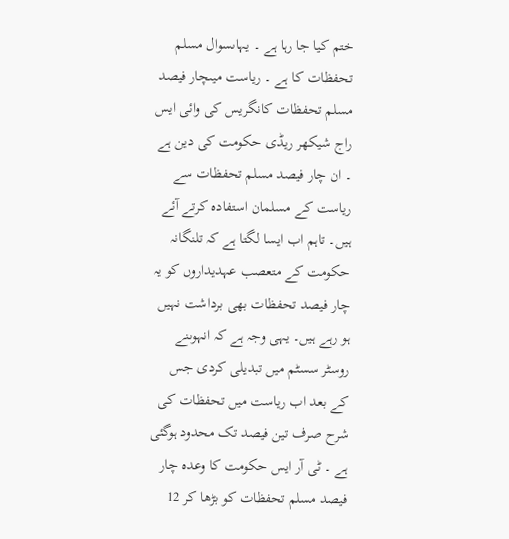ختم کیا جا رہا ہے ۔ یہاںسوال مسلم تحفظات کا ہے ۔ ریاست میںچار فیصد مسلم تحفظات کانگریس کی وائی ایس راج شیکھر ریڈی حکومت کی دین ہے ۔ ان چار فیصد مسلم تحفظات سے ریاست کے مسلمان استفادہ کرتے آئے ہیں۔ تاہم اب ایسا لگتا ہے کہ تلنگانہ حکومت کے متعصب عہدیداروں کو یہ چار فیصد تحفظات بھی برداشت نہیں ہو رہے ہیں۔ یہی وجہ ہے کہ انہوںنے روسٹر سسٹم میں تبدیلی کردی جس کے بعد اب ریاست میں تحفظات کی شرح صرف تین فیصد تک محدود ہوگئی ہے ۔ ٹی آر ایس حکومت کا وعدہ چار فیصد مسلم تحفظات کو بڑھا کر 12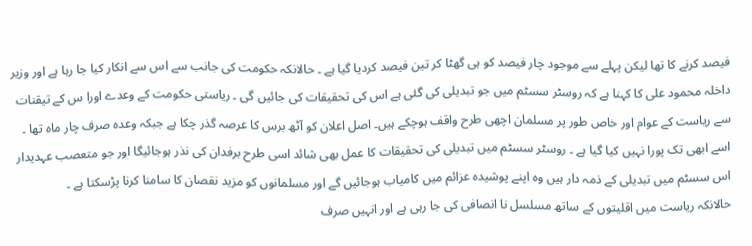فیصد کرنے کا تھا لیکن پہلے سے موجود چار فیصد کو ہی گھٹا کر تین فیصد کردیا گیا ہے ۔ حالانکہ حکومت کی جانب سے اس سے انکار کیا جا رہا ہے اور وزیر داخلہ محمود علی کا کہنا ہے کہ روسٹر سسٹم میں جو تبدیلی کی گئی ہے اس کی تحقیقات کی جائیں گی ۔ ریاستی حکومت کے وعدے اورا س کے تیقنات سے ریاست کے عوام اور خاص طور پر مسلمان اچھی طرح واقف ہوچکے ہیں۔ اصل اعلان کو آٹھ برس کا عرصہ گذر چکا ہے جبکہ وعدہ صرف چار ماہ تھا ۔ اسے ابھی تک پورا نہیں کیا گیا ہے ۔ روسٹر سسٹم میں تبدیلی کی تحقیقات کا عمل بھی شائد اسی طرح برفدان کی نذر ہوجائیگا اور جو متعصب عہدیدار اس سسٹم میں تبدیلی کے ذمہ دار ہیں وہ اپنے پوشیدہ عزائم میں کامیاب ہوجائیں گے اور مسلمانوں کو مزید نقصان کا سامنا کرنا پڑسکتا ہے ۔
حالانکہ ریاست میں اقلیتوں کے ساتھ مسلسل نا انصافی کی جا رہی ہے اور انہیں صرف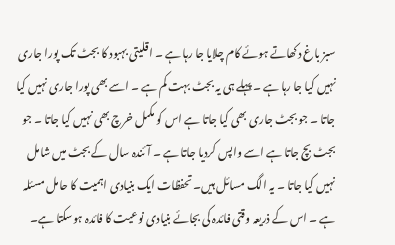سبز باغ دکھاتے ہوئے کام چلایا جا رہا ہے ۔ اقلیتی بہبود کا بجٹ تک پورا جاری نہیں کیا جا رہا ہے ۔ پہلے ہی یہ بجٹ بہت کم ہے ۔ اسے بھی پورا جاری نہیں کیا جاتا ۔ جو بجٹ جاری بھی کیا جاتا ہے اس کو مکمل خرچ بھی نہیں کیا جاتا ۔ جو بجٹ بچ جاتا ہے اسے واپس کردیا جاتا ہے ۔ آئندہ سال کے بجٹ میں شامل نہیں کیا جاتا ۔ یہ الگ مسائل ہیں۔ تحفظات ایک بنیادی اہمیت کا حامل مسئلہ ہے ۔ اس کے ذریعہ وقتی فائدہ کی بجائے بنیادی نوعیت کا فائدہ ہوسکتا ہے۔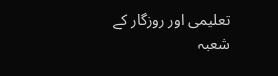تعلیمی اور روزگار کے شعبہ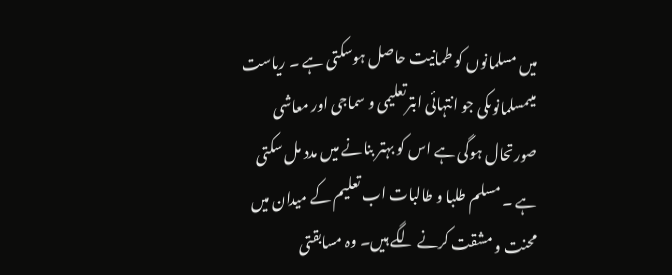میں مسلمانوں کو طمانیت حاصل ہوسکتی ہے ۔ ریاست میںمسلمانوںکی جو انتہائی ابترتعلیمی و سماجی اور معاشی صورتحال ہوگی ہے اس کو بہتر بنانے میں مدد مل سکتی ہے ۔ مسلم طلبا و طالبات اب تعلیم کے میدان میں محنت و مشقت کرنے لگے ہیں۔ وہ مسابقتی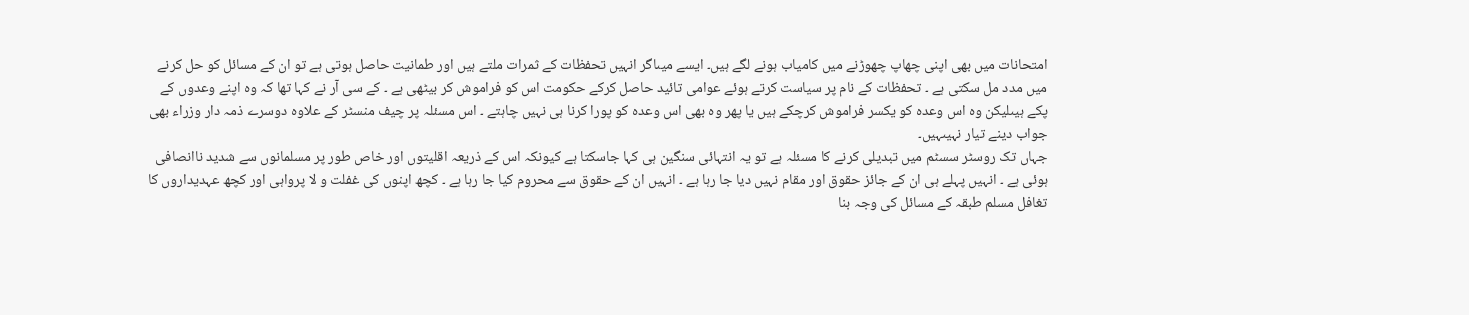امتحانات میں بھی اپنی چھاپ چھوڑنے میں کامیاب ہونے لگے ہیں۔ ایسے میںاگر انہیں تحفظات کے ثمرات ملتے ہیں اور طمانیت حاصل ہوتی ہے تو ان کے مسائل کو حل کرنے میں مدد مل سکتی ہے ۔ تحفظات کے نام پر سیاست کرتے ہوئے عوامی تائید حاصل کرکے حکومت اس کو فراموش کر بیٹھی ہے ۔ کے سی آر نے کہا تھا کہ وہ اپنے وعدوں کے پکے ہیںلیکن وہ اس وعدہ کو یکسر فراموش کرچکے ہیں یا پھر وہ بھی اس وعدہ کو پورا کرنا ہی نہیں چاہتے ۔ اس مسئلہ پر چیف منسٹر کے علاوہ دوسرے ذمہ دار وزراء بھی جواب دینے تیار نہیںہیں۔
جہاں تک روسٹر سسٹم میں تبدیلی کرنے کا مسئلہ ہے تو یہ انتہائی سنگین ہی کہا جاسکتا ہے کیونکہ اس کے ذریعہ اقلیتوں اور خاص طور پر مسلمانوں سے شدید ناانصافی ہوئی ہے ۔ انہیں پہلے ہی ان کے جائز حقوق اور مقام نہیں دیا جا رہا ہے ۔ انہیں ان کے حقوق سے محروم کیا جا رہا ہے ۔ کچھ اپنوں کی غفلت و لا پرواہی اور کچھ عہدیداروں کا تغافل مسلم طبقہ کے مسائل کی وجہ بنا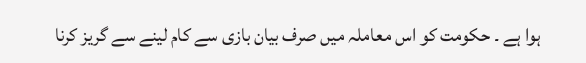ہوا ہے ۔ حکومت کو اس معاملہ میں صرف بیان بازی سے کام لینے سے گریز کرنا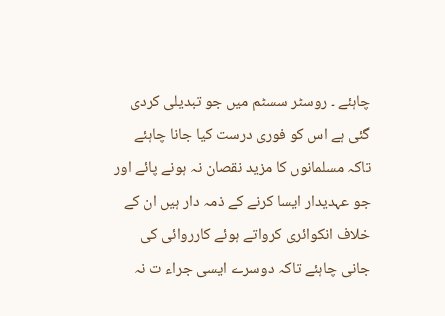چاہئے ۔ روسٹر سسٹم میں جو تبدیلی کردی گئی ہے اس کو فوری درست کیا جانا چاہئے تاکہ مسلمانوں کا مزید نقصان نہ ہونے پائے اور جو عہدیدار ایسا کرنے کے ذمہ دار ہیں ان کے خلاف انکوائری کرواتے ہوئے کارروائی کی جانی چاہئے تاکہ دوسرے ایسی جراء ت نہ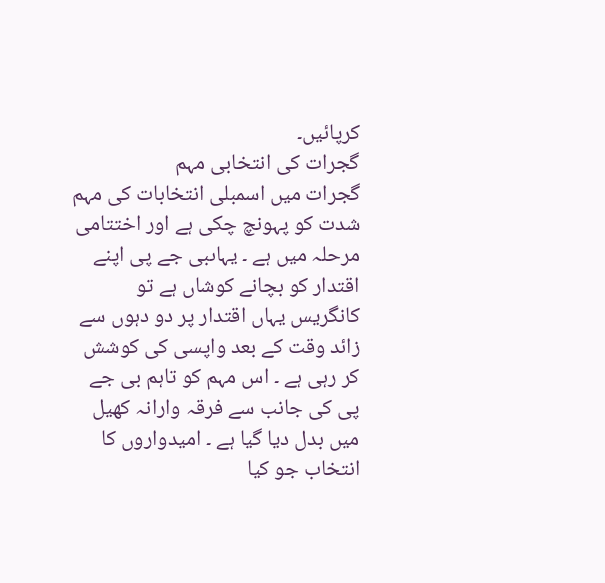کرپائیں۔
گجرات کی انتخابی مہم
گجرات میں اسمبلی انتخابات کی مہم شدت کو پہونچ چکی ہے اور اختتامی مرحلہ میں ہے ۔ یہاںبی جے پی اپنے اقتدار کو بچانے کوشاں ہے تو کانگریس یہاں اقتدار پر دو دہوں سے زائد وقت کے بعد واپسی کی کوشش کر رہی ہے ۔ اس مہم کو تاہم بی جے پی کی جانب سے فرقہ وارانہ کھیل میں بدل دیا گیا ہے ۔ امیدواروں کا انتخاب جو کیا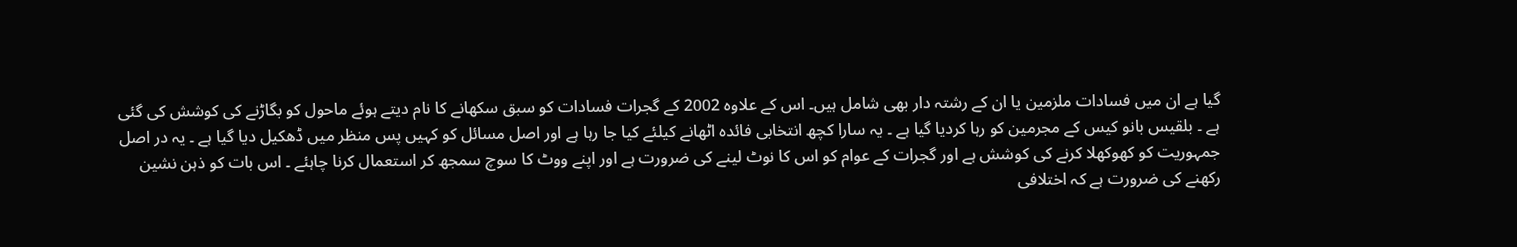گیا ہے ان میں فسادات ملزمین یا ان کے رشتہ دار بھی شامل ہیں۔ اس کے علاوہ 2002 کے گجرات فسادات کو سبق سکھانے کا نام دیتے ہوئے ماحول کو بگاڑنے کی کوشش کی گئی ہے ۔ بلقیس بانو کیس کے مجرمین کو رہا کردیا گیا ہے ۔ یہ سارا کچھ انتخابی فائدہ اٹھانے کیلئے کیا جا رہا ہے اور اصل مسائل کو کہیں پس منظر میں ڈھکیل دیا گیا ہے ۔ یہ در اصل جمہوریت کو کھوکھلا کرنے کی کوشش ہے اور گجرات کے عوام کو اس کا نوٹ لینے کی ضرورت ہے اور اپنے ووٹ کا سوچ سمجھ کر استعمال کرنا چاہئے ۔ اس بات کو ذہن نشین رکھنے کی ضرورت ہے کہ اختلافی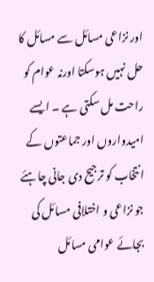اور نزاعی مسائل سے مسائل کا حل نہیں ہوسکتا اورنہ عوام کو راحت مل سکتی ہے ۔ ایسے امیدواروں اور جماعتوں کے انتخاب کو ترجیح دی جانی چاہئے جو نزاعی و اختلافی مسائل کی بجائے عوامی مسائل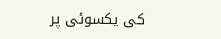کی یکسوئی پر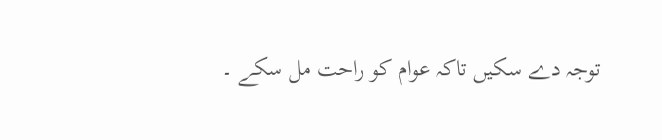توجہ دے سکیں تاکہ عوام کو راحت مل سکے ۔